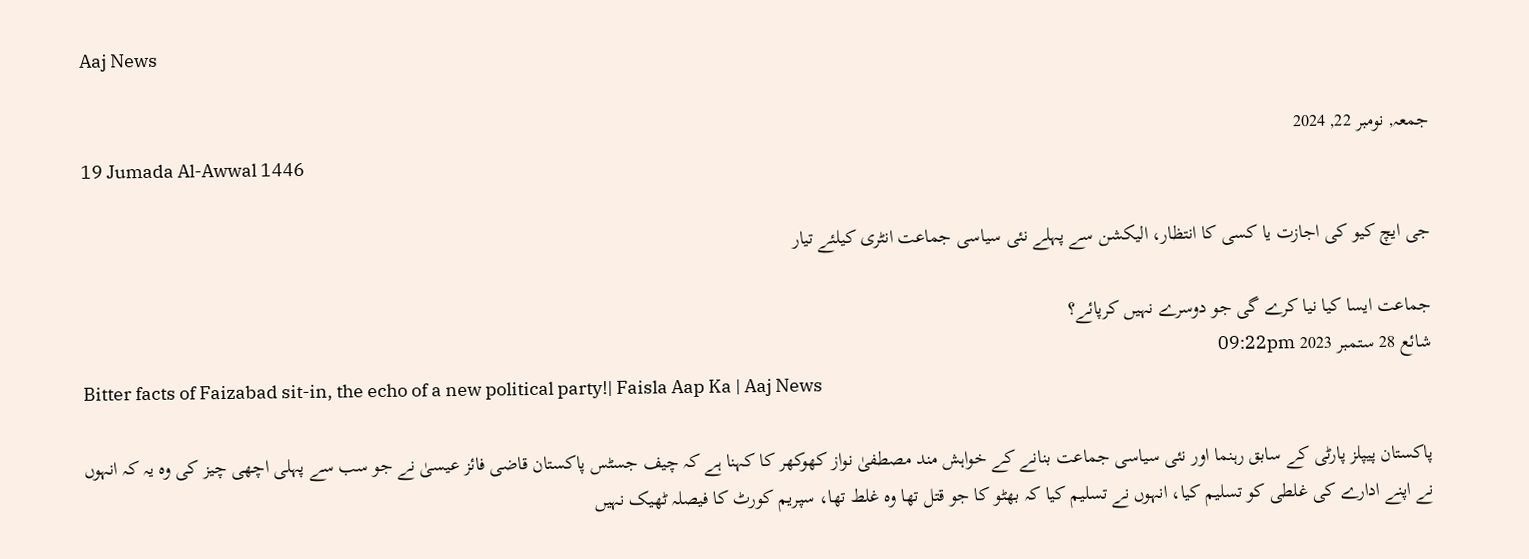Aaj News

جمعہ, نومبر 22, 2024
19 Jumada Al-Awwal 1446

جی ایچ کیو کی اجازت یا کسی کا انتظار، الیکشن سے پہلے نئی سیاسی جماعت انٹری کیلئے تیار

جماعت ایسا کیا نیا کرے گی جو دوسرے نہیں کرپائے؟
شائع 28 ستمبر 2023 09:22pm
Bitter facts of Faizabad sit-in, the echo of a new political party!| Faisla Aap Ka | Aaj News

پاکستان پیپلز پارٹی کے سابق رہنما اور نئی سیاسی جماعت بنانے کے خواہش مند مصطفیٰ نواز کھوکھر کا کہنا ہے کہ چیف جسٹس پاکستان قاضی فائز عیسیٰ نے جو سب سے پہلی اچھی چیز کی وہ یہ کہ انہوں نے اپنے ادارے کی غلطی کو تسلیم کیا، انہوں نے تسلیم کیا کہ بھٹو کا جو قتل تھا وہ غلط تھا، سپریم کورٹ کا فیصلہ ٹھیک نہیں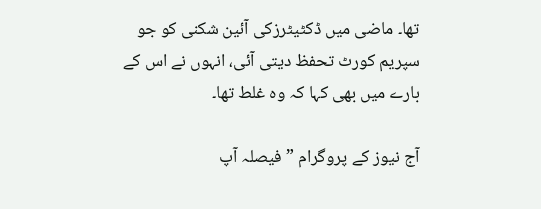تھا۔ ماضی میں ڈکٹیٹرزکی آئین شکنی کو جو سپریم کورٹ تحفظ دیتی آئی، انہوں نے اس کے بارے میں بھی کہا کہ وہ غلط تھا۔

آج نیوز کے پروگرام ”فیصلہ آپ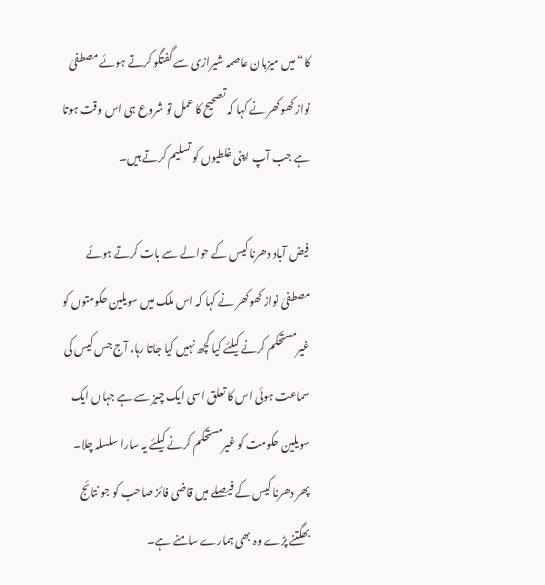کا“ میں میزبان عاصمہ شیرازی سے گفتگو کرتے ہوئے مصطفیٰ نواز کھوکھر نے کہا کہ تصحیح کا عمل تو شروع ہی اس وقت ہوتا ہے جب آپ اپنی غلطیوں کو تسلیم کرتے ہیں۔

فیض آباد دھرنا کیس کے حوالے سے بات کرتے ہوئے مصطفیٰ نواز کھوکھر نے کہا کہ اس ملک میں سویلین حکومتوں کو غیرمستحکم کرنے کیلئے کیا کچھ نہیں کیا جاتا رہا، آج جس کیس کی سماعت ہوئی اس کا تعلق اسی ایک چیز سے ہے جہاں ایک سویلین حکومت کو غیرمستحکم کرنے کیلئے یہ سارا سلسلہ چلا۔ پھر دھرنا کیس کے فیصلے میں قاضی فائز صاحب کو جو نتائج بھگتنے پڑے وہ بھی ہمارے سامنے ہے۔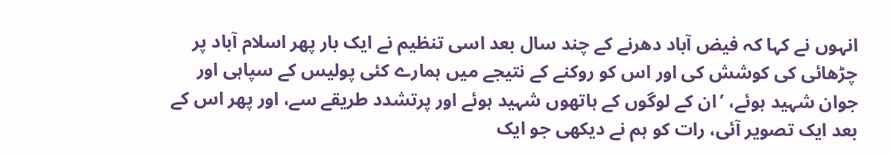انہوں نے کہا کہ فیض آباد دھرنے کے چند سال بعد اسی تنظیم نے ایک بار پھر اسلام آباد پر چڑھائی کی کوشش کی اور اس کو روکنے کے نتیجے میں ہمارے کئی پولیس کے سپاہی اور جوان شہید ہوئے، ’ان کے لوگوں کے ہاتھوں شہید ہوئے اور پرتشدد طریقے سے، اور پھر اس کے بعد ایک تصویر آئی، رات کو ہم نے دیکھی جو ایک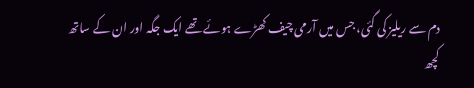دم سے ریلیز کی گئی، جس میں آرمی چیف کھڑے ہوئے تھے ایک جگہ اور ان کے ساتھ کچھ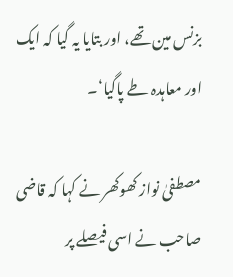بزنس مین تھے، اور بتایا یہ گیا کہ ایک اور معاہدہ طے پاگیا‘۔

مصطفیٰ نواز کھوکھر نے کہا کہ قاضی صاحب نے اسی فیصلے پر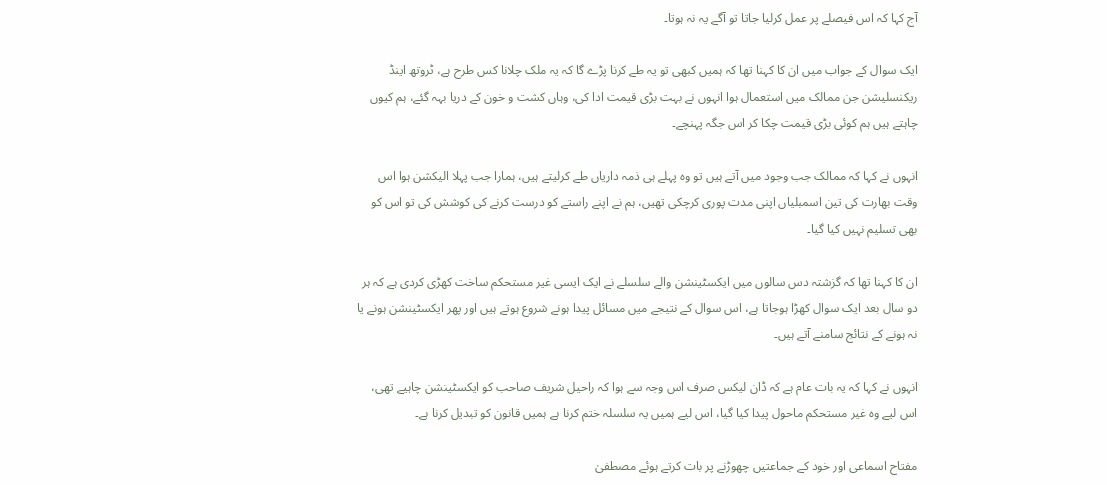آج کہا کہ اس فیصلے پر عمل کرلیا جاتا تو آگے یہ نہ ہوتا۔

ایک سوال کے جواب میں ان کا کہنا تھا کہ ہمیں کبھی تو یہ طے کرنا پڑے گا کہ یہ ملک چلانا کس طرح ہے، ٹروتھ اینڈ ریکنسلیشن جن ممالک میں استعمال ہوا انہوں نے بہت بڑی قیمت ادا کی، وہاں کشت و خون کے دریا بہہ گئے، ہم کیوں چاہتے ہیں ہم کوئی بڑی قیمت چکا کر اس جگہ پہنچے۔

انہوں نے کہا کہ ممالک جب وجود میں آتے ہیں تو وہ پہلے ہی ذمہ داریاں طے کرلیتے ہیں، ہمارا جب پہلا الیکشن ہوا اس وقت بھارت کی تین اسمبلیاں اپنی مدت پوری کرچکی تھیں، ہم نے اپنے راستے کو درست کرنے کی کوشش کی تو اس کو بھی تسلیم نہیں کیا گیا۔

ان کا کہنا تھا کہ گزشتہ دس سالوں میں ایکسٹینشن والے سلسلے نے ایک ایسی غیر مستحکم ساخت کھڑی کردی ہے کہ ہر دو سال بعد ایک سوال کھڑا ہوجاتا ہے، اس سوال کے نتیجے میں مسائل پیدا ہونے شروع ہوتے ہیں اور پھر ایکسٹینشن ہونے یا نہ ہونے کے نتائج سامنے آتے ہیں۔

انہوں نے کہا کہ یہ بات عام ہے کہ ڈان لیکس صرف اس وجہ سے ہوا کہ راحیل شریف صاحب کو ایکسٹینشن چاہیے تھی، اس لیے وہ غیر مستحکم ماحول پیدا کیا گیا، اس لیے ہمیں یہ سلسلہ ختم کرنا ہے ہمیں قانون کو تبدیل کرنا ہے۔

مفتاح اسماعی اور خود کے جماعتیں چھوڑنے پر بات کرتے ہوئے مصطفیٰ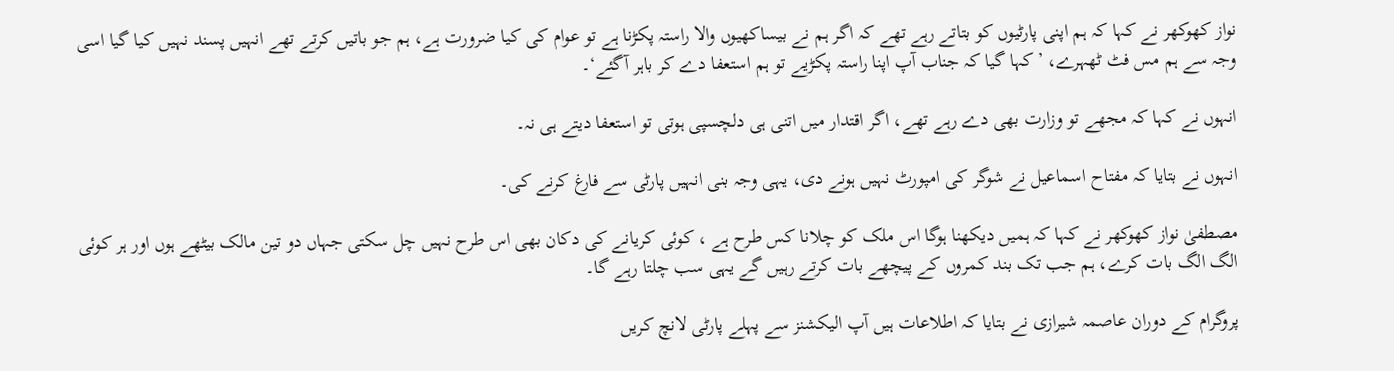نواز کھوکھر نے کہا کہ ہم اپنی پارٹیوں کو بتاتے رہے تھے کہ اگر ہم نے بیساکھیوں والا راستہ پکڑنا ہے تو عوام کی کیا ضرورت ہے، ہم جو باتیں کرتے تھے انہیں پسند نہیں کیا گیا اسی وجہ سے ہم مس فٹ ٹھہرے، ’کہا گیا کہ جناب آپ اپنا راستہ پکڑیے تو ہم استعفا دے کر باہر آگئے‘۔

انہوں نے کہا کہ مجھے تو وزارت بھی دے رہے تھے، اگر اقتدار میں اتنی ہی دلچسپی ہوتی تو استعفا دیتے ہی نہ۔

انہوں نے بتایا کہ مفتاح اسماعیل نے شوگر کی امپورٹ نہیں ہونے دی، یہی وجہ بنی انہیں پارٹی سے فارغ کرنے کی۔

مصطفیٰ نواز کھوکھر نے کہا کہ ہمیں دیکھنا ہوگا اس ملک کو چلانا کس طرح ہے ، کوئی کریانے کی دکان بھی اس طرح نہیں چل سکتی جہاں دو تین مالک بیٹھے ہوں اور ہر کوئی الگ الگ بات کرے، ہم جب تک بند کمروں کے پیچھے بات کرتے رہیں گے یہی سب چلتا رہے گا۔

پروگرام کے دوران عاصمہ شیرازی نے بتایا کہ اطلاعات ہیں آپ الیکشنز سے پہلے پارٹی لانچ کریں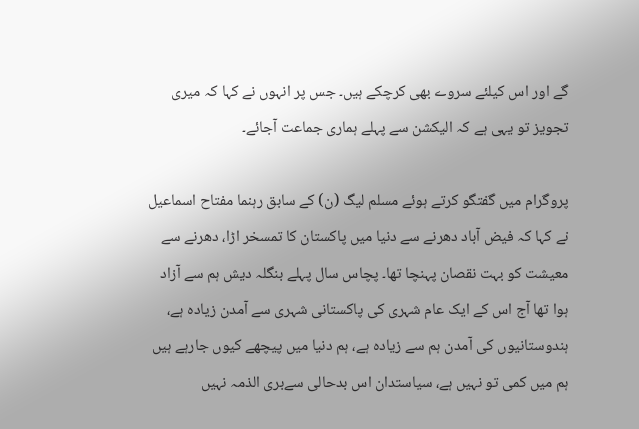گے اور اس کیلئے سروے بھی کرچکے ہیں۔ جس پر انہوں نے کہا کہ میری تجویز تو یہی ہے کہ الیکشن سے پہلے ہماری جماعت آجائے۔

پروگرام میں گفتگو کرتے ہوئے مسلم لیگ (ن) کے سابق رہنما مفتاح اسماعیل نے کہا کہ فیض آباد دھرنے سے دنیا میں پاکستان کا تمسخر اڑا، دھرنے سے معیشت کو بہت نقصان پہنچا تھا۔ پچاس سال پہلے بنگلہ دیش ہم سے آزاد ہوا تھا آج اس کے ایک عام شہری کی پاکستانی شہری سے آمدن زیادہ ہے، ہندوستانیوں کی آمدن ہم سے زیادہ ہے، ہم دنیا میں پیچھے کیوں جارہے ہیں ہم میں کمی تو نہیں ہے، سیاستدان اس بدحالی سےبری الذمہ نہیں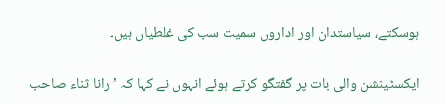ہوسکتے، سیاستدان اور اداروں سمیت سب کی غلطیاں ہیں۔

ایکسٹینشن والی بات پر گفتگو کرتے ہوئے انہوں نے کہا کہ ’رانا ثناء صاحب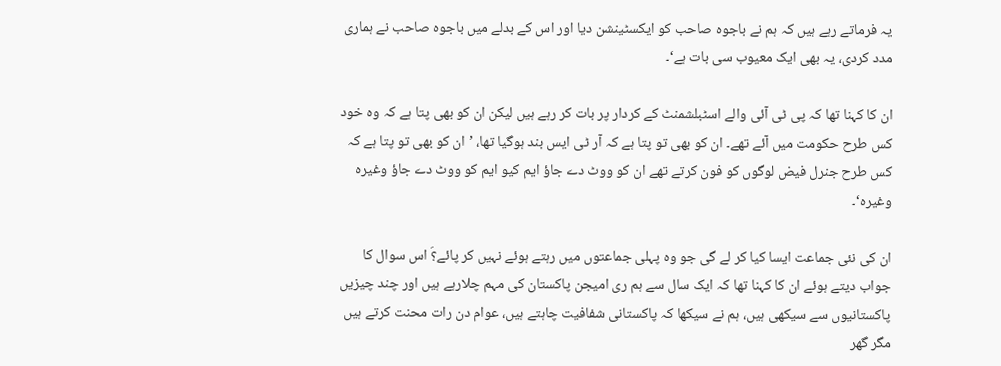یہ فرماتے رہے ہیں کہ ہم نے باجوہ صاحب کو ایکسٹینشن دیا اور اس کے بدلے میں باجوہ صاحب نے ہماری مدد کردی، یہ بھی ایک معیوب سی بات ہے‘۔

ان کا کہنا تھا کہ پی ٹی آئی والے اسٹبلشمنٹ کے کردار پر بات کر رہے ہیں لیکن ان کو بھی پتا ہے کہ وہ خود کس طرح حکومت میں آئے تھے۔ ان کو بھی تو پتا ہے کہ آر ٹی ایس بند ہوگیا تھا، ’ان کو بھی تو پتا ہے کہ کس طرح جنرل فیض لوگوں کو فون کرتے تھے ان کو ووٹ دے جاؤ ایم کیو ایم کو ووٹ دے جاؤ وغیرہ وغیرہ‘۔

ان کی نئی جماعت ایسا کیا کر لے گی جو وہ پہلی جماعتوں میں رہتے ہوئے نہیں کر پائے؟َ اس سوال کا جواب دیتے ہوئے ان کا کہنا تھا کہ ایک سال سے ہم ری امیجن پاکستان کی مہم چلارہے ہیں اور چند چیزیں پاکستانیوں سے سیکھی ہیں، ہم نے سیکھا کہ پاکستانی شفافیت چاہتے ہیں، عوام دن رات محنت کرتے ہیں مگر گھر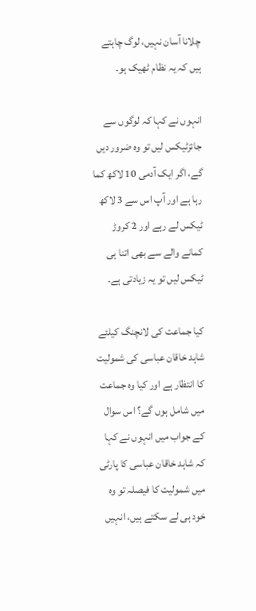چلانا آسان نہیں، لوگ چاہتے ہیں کہ یہ نظام ٹھیک ہو۔

انہوں نے کہا کہ لوگوں سے جائزٹیکس لیں تو وہ ضرور دیں گے، اگر ایک آدمی 10 لاکھ کما رہا ہے اور آپ اس سے 3 لاکھ ٹیکس لے رہے اور 2 کروڑ کمانے والے سے بھی اتنا ہی ٹیکس لیں تو یہ زیادتی ہے۔

کیا جماعت کی لانچنگ کیلئے شاہد خاقان عباسی کی شمولیت کا انتظار ہے اور کیا وہ جماعت میں شامل ہوں گے؟ اس سوال کے جواب میں انہوں نے کہا کہ شاہد خاقان عباسی کا پارٹی میں شمولیت کا فیصلہ تو وہ خود ہی لے سکتے ہیں، انہیں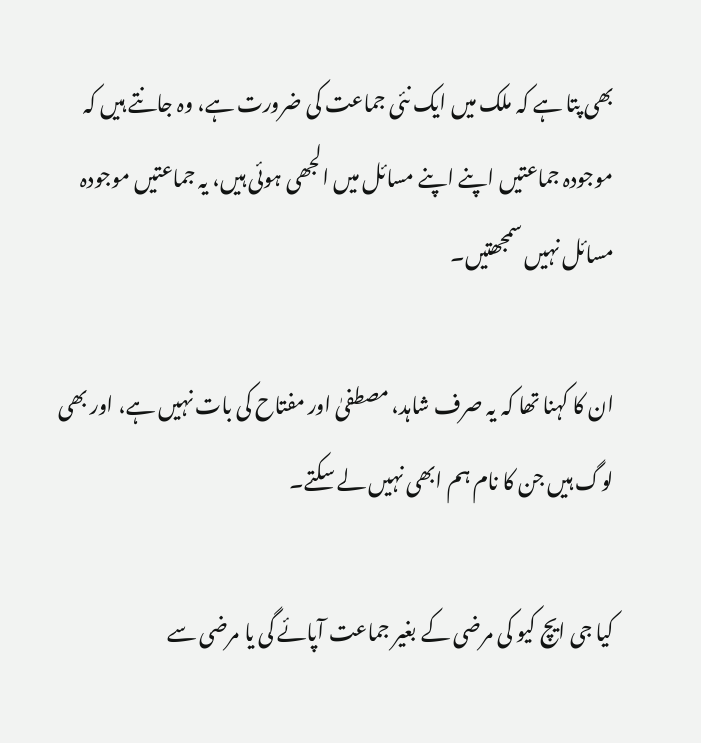بھی پتا ہے کہ ملک میں ایک نئی جماعت کی ضرورت ہے، وہ جانتے ہیں کہ موجودہ جماعتیں اپنے اپنے مسائل میں الجھی ہوئی ہیں، یہ جماعتیں موجودہ مسائل نہیں سمجھتیں۔

ان کا کہنا تھا کہ یہ صرف شاہد، مصطفیٰ اور مفتاح کی بات نہیں ہے، اور بھی لوگ ہیں جن کا نام ہم ابھی نہیں لے سکتے۔

کیا جی ایچ کیو کی مرضی کے بغیر جماعت آپائے گی یا مرضی سے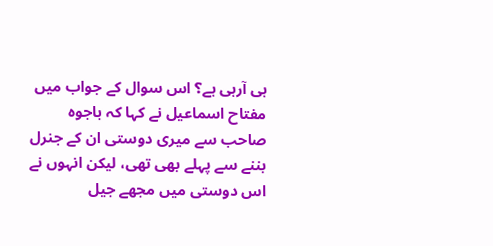ہی آرہی ہے؟ اس سوال کے جواب میں مفتاح اسماعیل نے کہا کہ باجوہ صاحب سے میری دوستی ان کے جنرل بننے سے پہلے بھی تھی، لیکن انہوں نے اس دوستی میں مجھے جیل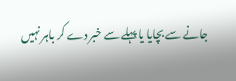جانے سے بچایا یا پہلے سے خبر دے کر باہر نہیں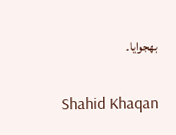بھجوایا۔

Shahid Khaqan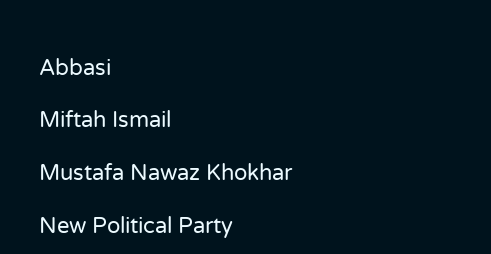Abbasi

Miftah Ismail

Mustafa Nawaz Khokhar

New Political Party